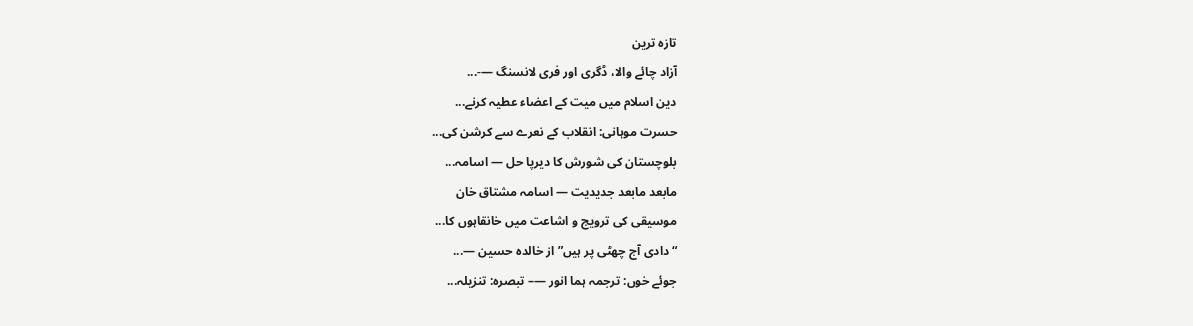تازہ ترین
آزاد چائے والا، ڈگری اور فری لانسنگ —-...
دین اسلام میں میت کے اعضاء عطیہ کرنے...
حسرت موہانی: انقلاب کے نعرے سے کرشن کی...
بلوچستان کی شورش کا دیرپا حل — اسامہ...
مابعد مابعد جدیدیت — اسامہ مشتاق خان
موسیقی کی ترویج و اشاعت میں خانقاہوں کا...
“دادی آج چھٹی پر ہیں”از خالدہ حسین —...
جوئے خوں: ترجمہ ہما انور —– تبصرہ: تنزیلہ...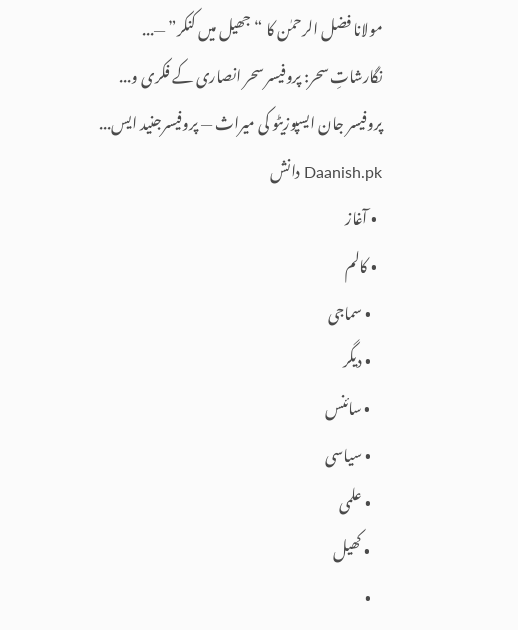مولانا فضل الرحمٰن کا “جھیل میں کنکر” —...
نگارشاتِ سحر: پروفیسر سحر انصاری کے فکری و...
پروفیسر جان ایسپوزیٹو کی میراث — پروفیسرجنید ایس...
Daanish.pk دانش
  • آغاز
  • کالم
    • سماجی
    • دیگر
    • سائنس
    • سیاسی
    • علمی
    • کھیل
    •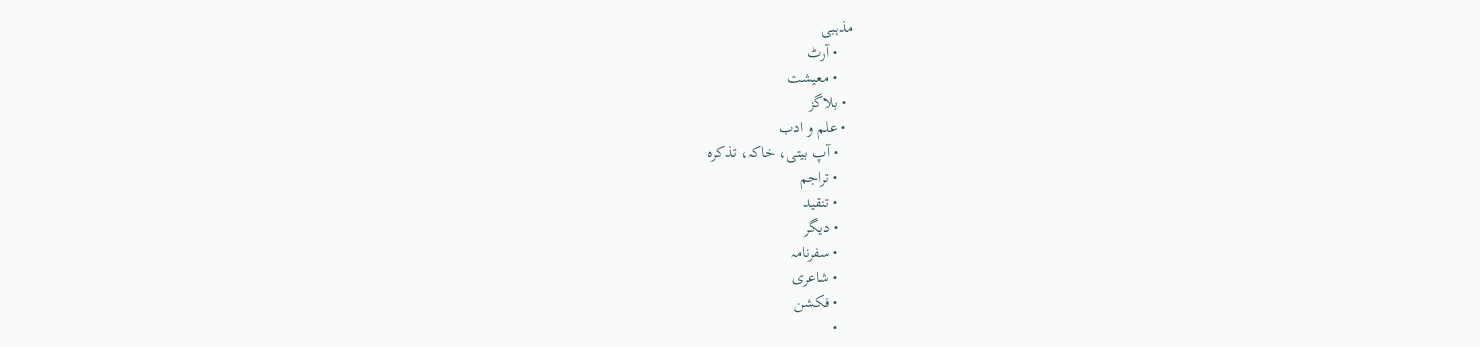مذہبی
    • آرٹ
    • معیشت
  • بلاگز
  • علم و ادب
    • آپ بیتی، خاکہ، تذکرہ
    • تراجم
    • تنقید
    • دیگر
    • سفرنامہ
    • شاعری
    • فکشن
    •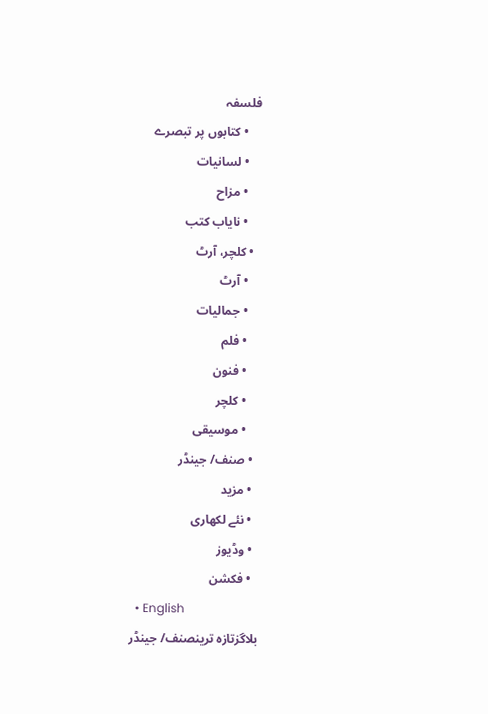فلسفہ
    • کتابوں پر تبصرے
    • لسانیات
    • مزاح
    • نایاب کتب
  • کلچر، آرٹ
    • آرٹ
    • جمالیات
    • فلم
    • فنون
    • کلچر
    • موسیقی
  • صنف/ جینڈر
  • مزید
  • نئے لکھاری
  • وڈیوز
  • فکشن
  • English
بلاگزتازہ ترینصنف/ جینڈر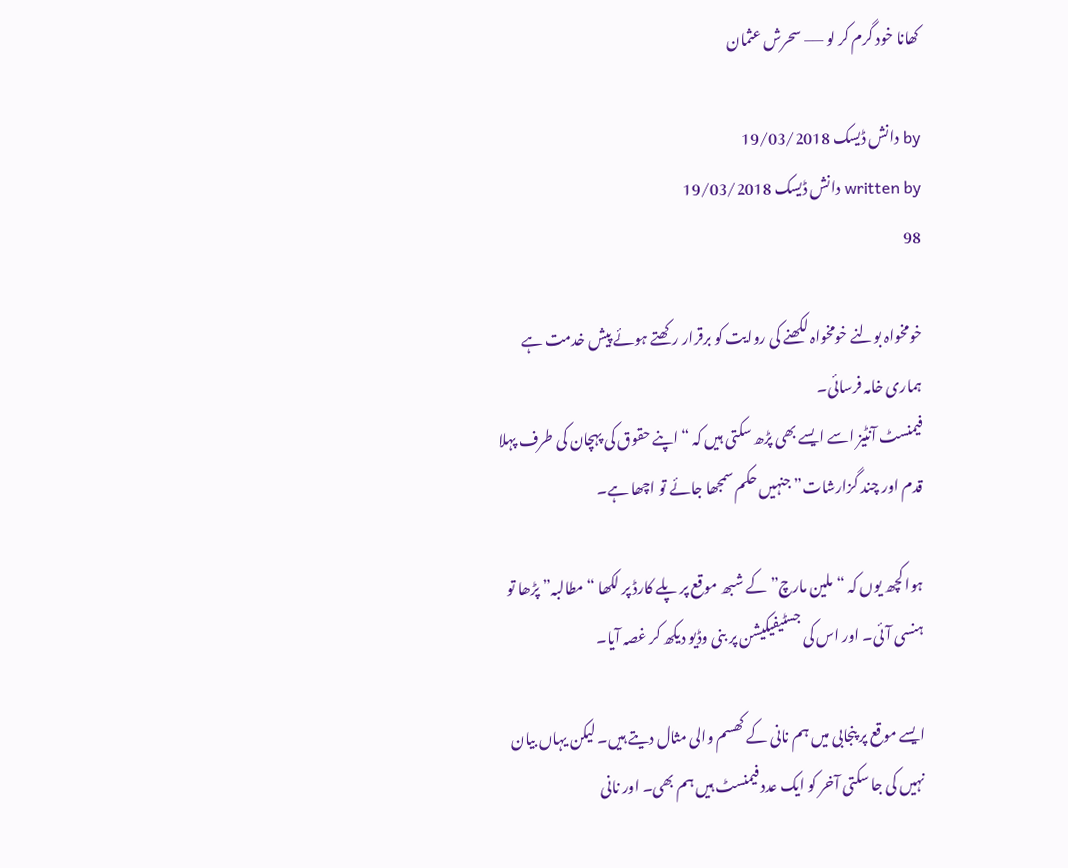کھانا خود گرم کر لو —– سحرش عثمان

by دانش ڈیسک 19/03/2018
written by دانش ڈیسک 19/03/2018
98

خومخواہ بولنے خومخواہ لکھنے کی روایت کو برقرار رکھتے ہوئے پیش خدمت ہے ہماری خامہ فرسائی۔
فیمنسٹ آنٹیز اسے ایسے بھی پڑھ سکتی ہیں کہ “اپنے حقوق کی پہچان کی طرف پہلا قدم اور چند گزارشات” جنہیں حکم سمجھا جائے تو اچھا ہے۔

ہوا کچھ یوں کہ “ملین مارچ” کے شبھ موقع پر پلے کارڈ پر لکھا “مطالبہ” پڑھا تو ہنسی آئی۔ اور اس کی جسٹیفیکیشن پر بنی وڈیو دیکھ کر غصہ آیا۔

ایسے موقع پر پنجابی میں ہم نانی کے کھسم والی مثال دیتے ہیں۔ لیکن یہاں بیان نہیں کی جا سکتی آخر کو ایک عدد فیمنسٹ ہیں ہم بھی۔ اور نانی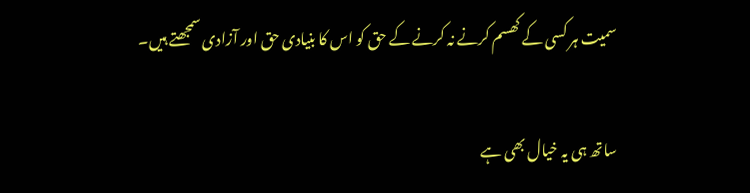سمیت ہر کسی کے کھسم کرنے نہ کرنے کے حق کو اس کا بنیادی حق اور آزادی سمجھتے ہیں۔

ساتھ ہی یہ خیال بھی ہے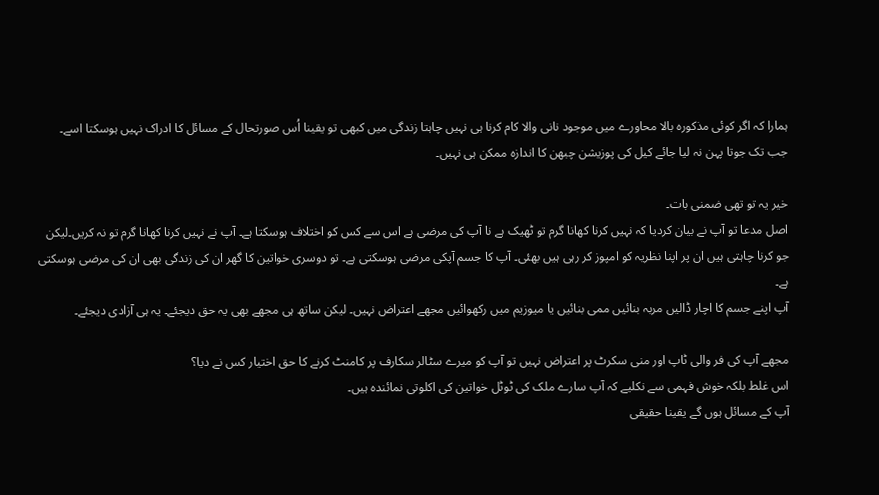ہمارا کہ اگر کوئی مذکورہ بالا محاورے میں موجود نانی والا کام کرنا ہی نہیں چاہتا زندگی میں کبھی تو یقینا اُس صورتحال کے مسائل کا ادراک نہیں ہوسکتا اسے۔
جب تک جوتا پہن نہ لیا جائے کیل کی پوزیشن چبھن کا اندازہ ممکن ہی نہیں۔

خیر یہ تو تھی ضمنی بات۔
اصل مدعا تو آپ نے بیان کردیا کہ نہیں کرنا کھانا گرم تو ٹھیک ہے نا آپ کی مرضی ہے اس سے کس کو اختلاف ہوسکتا ہے۔ آپ نے نہیں کرنا کھانا گرم تو نہ کریں۔لیکن جو کرنا چاہتی ہیں ان پر اپنا نظریہ کو امپوز کر رہی ہیں بھئی۔ آپ کا جسم آپکی مرضی ہوسکتی ہے۔ تو دوسری خواتین کا گھر ان کی زندگی بھی ان کی مرضی ہوسکتی ہے۔
آپ اپنے جسم کا اچار ڈالیں مربہ بنائیں ممی بنائیں یا میوزیم میں رکھوائیں مجھے اعتراض نہیں۔ لیکن ساتھ ہی مجھے بھی یہ حق دیجئے۔ یہ ہی آزادی دیجئے۔

مجھے آپ کی فر والی ٹاپ اور منی سکرٹ پر اعتراض نہیں تو آپ کو میرے سٹالر سکارف پر کامنٹ کرنے کا حق اختیار کس نے دیا؟
اس غلط بلکہ خوش فہمی سے نکلیے کہ آپ سارے ملک کی ٹوٹل خواتین کی اکلوتی نمائندہ ہیں۔
آپ کے مسائل ہوں گے یقینا حقیقی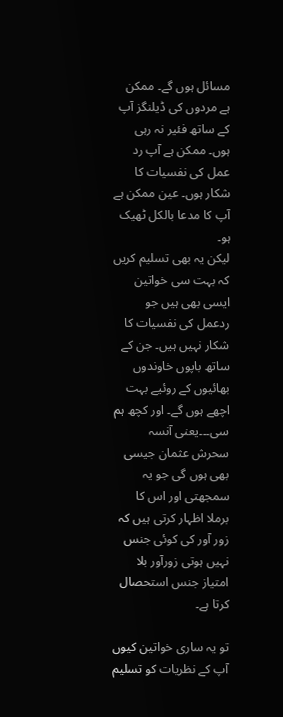مسائل ہوں گے۔ ممکن ہے مردوں کی ڈیلنگز آپ کے ساتھ فئیر نہ رہی ہوں۔ ممکن ہے آپ رد عمل کی نفسیات کا شکار ہوں۔ عین ممکن ہے آپ کا مدعا بالکل ٹھیک ہو۔
لیکن یہ بھی تسلیم کریں کہ بہت سی خواتین ایسی بھی ہیں جو ردعمل کی نفسیات کا شکار نہیں ہیں۔ جن کے ساتھ باپوں خاوندوں بھائیوں کے روئیے بہت اچھے ہوں گے۔ اور کچھ ہم سی۔۔۔یعنی آنسہ سحرش عثمان جیسی بھی ہوں گی جو یہ سمجھتی اور اس کا برملا اظہار کرتی ہیں کہ زور آور کی کوئی جنس نہیں ہوتی زورآور بلا امتیاز جنس استحصال کرتا ہے۔

تو یہ ساری خواتین کیوں آپ کے نظریات کو تسلیم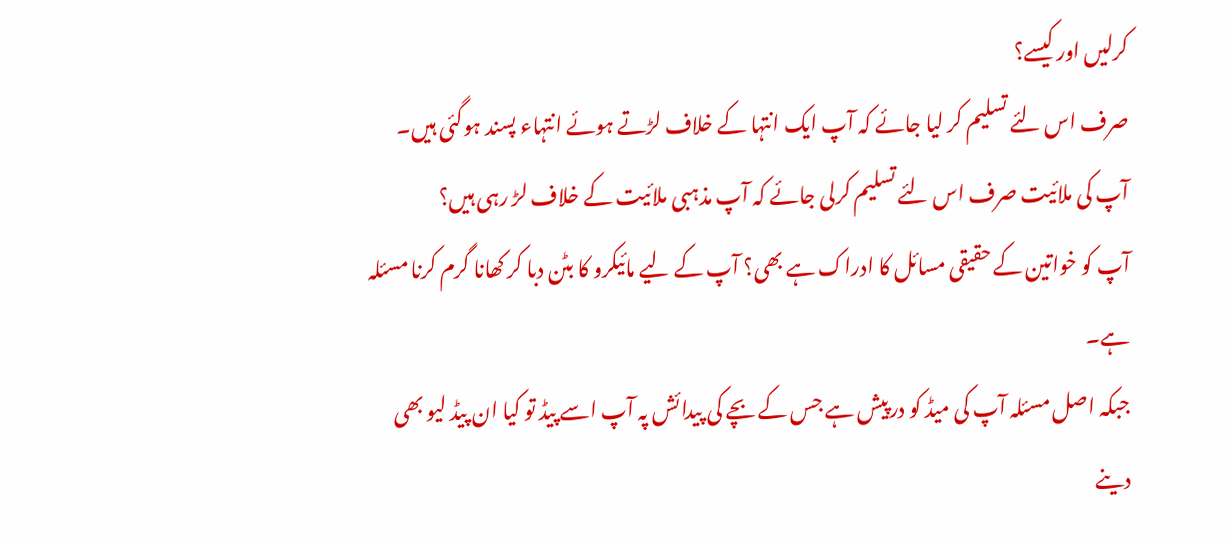کرلیں اور کیسے؟
صرف اس لئے تسلیم کر لیا جائے کہ آپ ایک انتہا کے خلاف لڑتے ہوئے انتہاء پسند ہوگئی ہیں۔
آپ کی ملائیت صرف اس لئے تسلیم کرلی جائے کہ آپ مذہبی ملائیت کے خلاف لڑ رہی ہیں؟
آپ کو خواتین کے حقیقی مسائل کا ادراک ہے بھی؟ آپ کے لیے مائیکرو کا بٹن دبا کر کھانا گرم کرنا مسئلہ ہے۔
جبکہ اصل مسئلہ آپ کی میڈ کو درپیش ہے جس کے بچے کی پیدائش پہ آپ اسے پیڈ تو کیا ان پیڈ لیو بھی دینے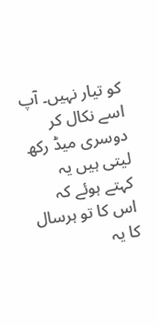کو تیار نہیں۔ آپ اسے نکال کر دوسری میڈ رکھ لیتی ہیں یہ کہتے ہوئے کہ اس کا تو ہرسال کا یہ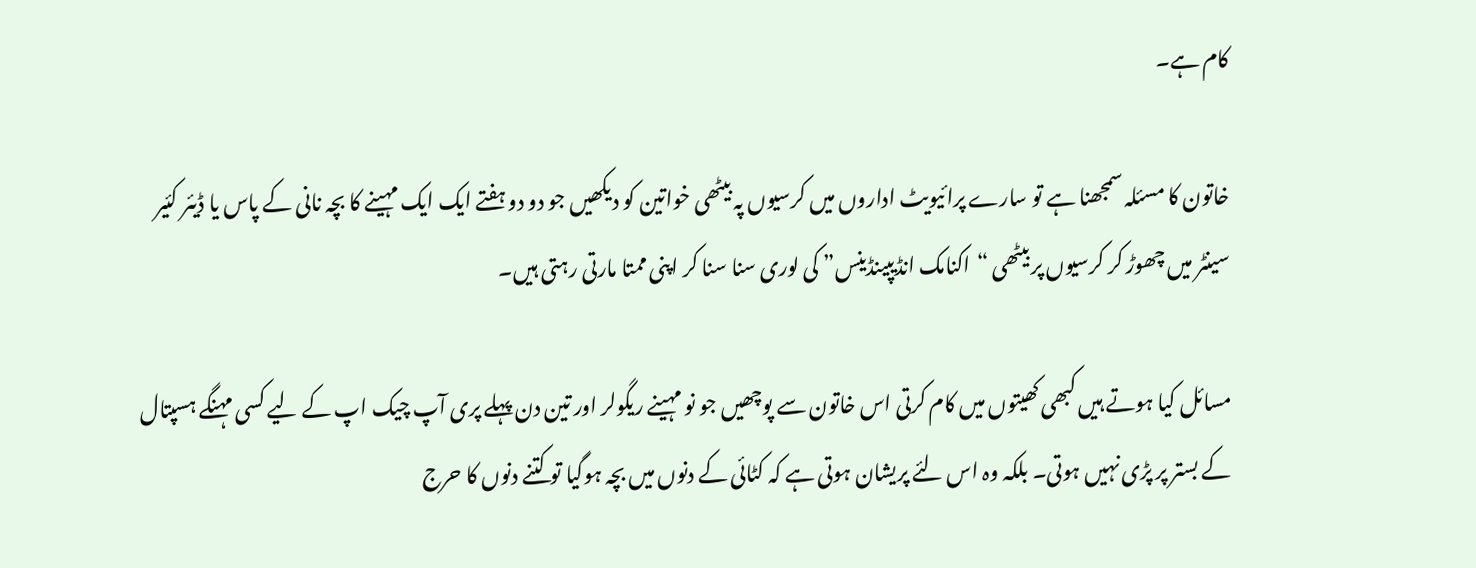کام ہے۔

خاتون کا مسئلہ سمجھنا ہے تو سارے پرائیویٹ اداروں میں کرسیوں پہ بیٹھی خواتین کو دیکھیں جو دو دو ہفتے ایک ایک مہینے کا بچہ نانی کے پاس یا ڈیئر کئیر سینٹر میں چھوڑ کر کرسیوں پر بیٹھی “اکنامک انڈیپینڈینس” کی لوری سنا سنا کر اپنی ممتا مارتی رہتی ہیں۔

مسائل کیا ہوتے ہیں کبھی کھیتوں میں کام کرتی اس خاتون سے پوچھیں جو نو مہینے ریگولر اور تین دن پہلے پری آپ چیک اپ کے لیے کسی مہنگے ہسپتال کے بستر پر پڑی نہیں ہوتی۔ بلکہ وہ اس لئے پریشان ہوتی ہے کہ کٹائی کے دنوں میں بچہ ہوگیا تو کتنے دنوں کا حرج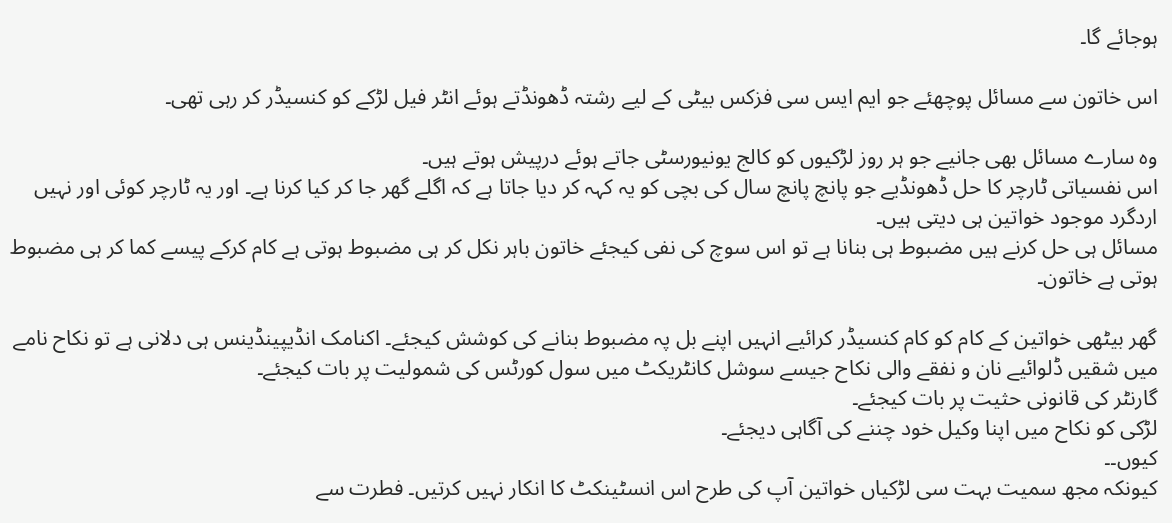ہوجائے گا۔

اس خاتون سے مسائل پوچھئے جو ایم ایس سی فزکس بیٹی کے لیے رشتہ ڈھونڈتے ہوئے انٹر فیل لڑکے کو کنسیڈر کر رہی تھی۔

وہ سارے مسائل بھی جانیے جو ہر روز لڑکیوں کو کالج یونیورسٹی جاتے ہوئے درپیش ہوتے ہیں۔
اس نفسیاتی ٹارچر کا حل ڈھونڈیے جو پانچ پانچ سال کی بچی کو یہ کہہ کر دیا جاتا ہے کہ اگلے گھر جا کر کیا کرنا ہے۔ اور یہ ٹارچر کوئی اور نہیں اردگرد موجود خواتین ہی دیتی ہیں۔
مسائل ہی حل کرنے ہیں مضبوط ہی بنانا ہے تو اس سوچ کی نفی کیجئے خاتون باہر نکل کر ہی مضبوط ہوتی ہے کام کرکے پیسے کما کر ہی مضبوط ہوتی ہے خاتون۔

گھر بیٹھی خواتین کے کام کو کام کنسیڈر کرائیے انہیں اپنے بل پہ مضبوط بنانے کی کوشش کیجئے۔ اکنامک انڈیپینڈینس ہی دلانی ہے تو نکاح نامے میں شقیں ڈلوائیے نان و نفقے والی نکاح جیسے سوشل کانٹریکٹ میں سول کورٹس کی شمولیت پر بات کیجئے۔
گارنٹر کی قانونی حثیت پر بات کیجئے۔
لڑکی کو نکاح میں اپنا وکیل خود چننے کی آگاہی دیجئے۔
کیوں۔۔
کیونکہ مجھ سمیت بہت سی لڑکیاں خواتین آپ کی طرح اس انسٹینکٹ کا انکار نہیں کرتیں۔ فطرت سے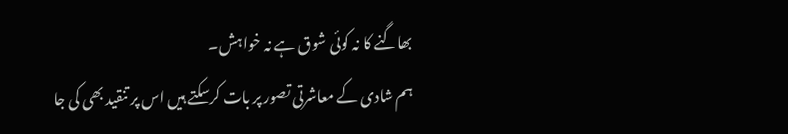بھاگنے کا نہ کوئی شوق ہے نہ خواہش۔
ہم شادی کے معاشرتی تصور پر بات کرسکتے ہیں اس پر تنقید بھی کی جا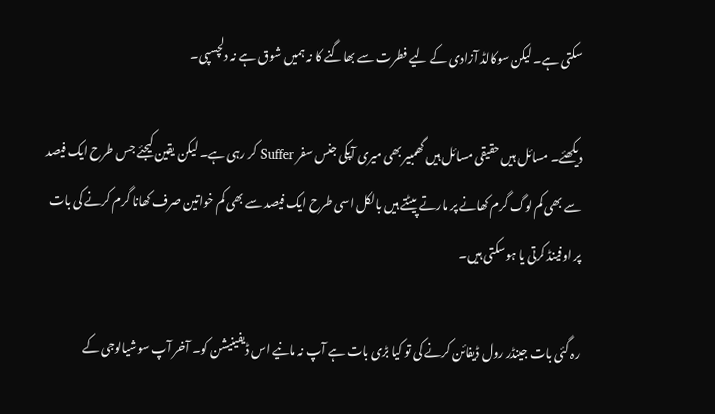سکتی ہے۔ لیکن سوکالڈ آزادی کے لیے فطرت سے بھاگنے کا نہ ہمیں شوق ہے نہ دلچسپی۔

دیکھئے۔ مسائل ہیں حقیقی مسائل ہیں گھمبیر بھی میری آپکی جنس سفر Suffer کر رہی ہے۔ لیکن یقین کیجئے جس طرح ایک فیصد سے بھی کم لوگ گرم کھانے پر مارتے پیٹتے ہیں بالکل اسی طرح ایک فیصد سے بھی کم خواتین صرف کھانا گرم کرنے کی بات پر اوفینڈ کرتی یا ہوسکتی ہیں۔

رہ گئی بات جینڈر رول ڈیفائن کرنے کی تو کیا بڑی بات ہے آپ نہ مانیے اس ڈیفینیشن کو۔ آخر آپ سوشیالوجی کے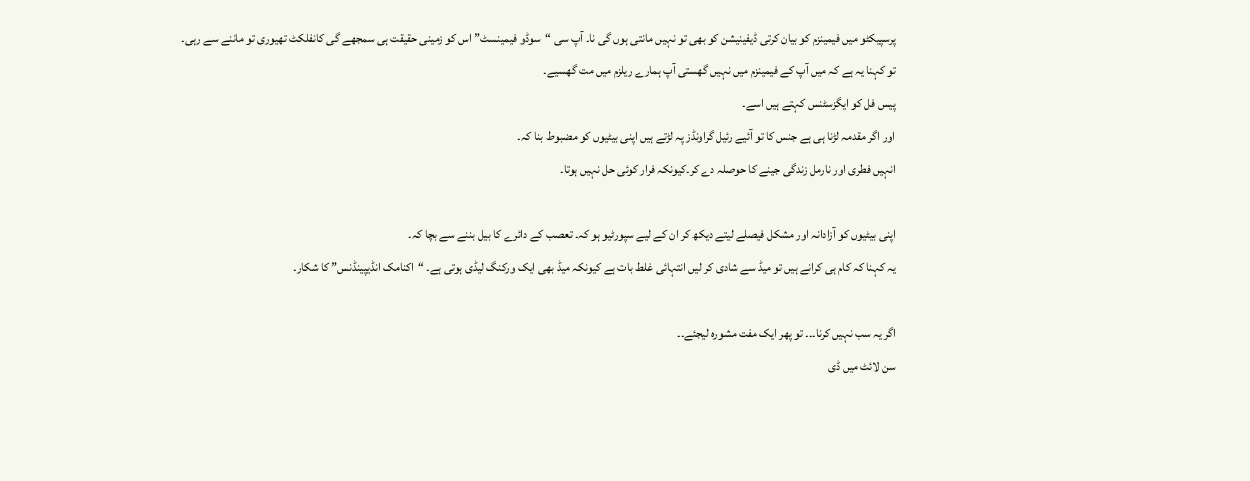پرسپیکٹو میں فیمینزم کو بیان کرتی ڈیفینیشن کو بھی تو نہیں مانتی ہوں گی نا۔ آپ سی “سوڈو فیمینسٹ” اس کو زمینی حقیقت ہی سمجھے گی کانفلکٹ تھیوری تو ماننے سے رہی۔
تو کہنا یہ ہے کہ میں آپ کے فیمینزم میں نہیں گھستی آپ ہمارے ریلزم میں مت گھسیے۔
پیس فل کو ایگزسٹنس کہتے ہیں اسے۔
اور اگر مقدمہ لڑنا ہی ہے جنس کا تو آئیے رئیل گراونڈز پہ لڑتے ہیں اپنی بیٹیوں کو مضبوط بنا کہ۔
انہیں فطری اور نارمل زندگی جینے کا حوصلہ دے کر۔کیونکہ فرار کوئی حل نہیں ہوتا۔

اپنی بیٹیوں کو آزادانہ اور مشکل فیصلے لیتے دیکھ کر ان کے لیے سپورٹیو ہو کہ۔ تعصب کے دائرے کا بیل بننے سے بچا کہ۔
یہ کہنا کہ کام ہی کرانے ہیں تو میڈ سے شادی کر لیں انتہائی غلط بات ہے کیونکہ میڈ بھی ایک ورکنگ لیڈی ہوتی ہے۔ “اکنامک انڈیپینڈنس” کا شکار۔

اگر یہ سب نہیں کرنا۔۔۔ تو پھر ایک مفت مشورہ لیجئے۔۔
سن لائٹ میں ڈی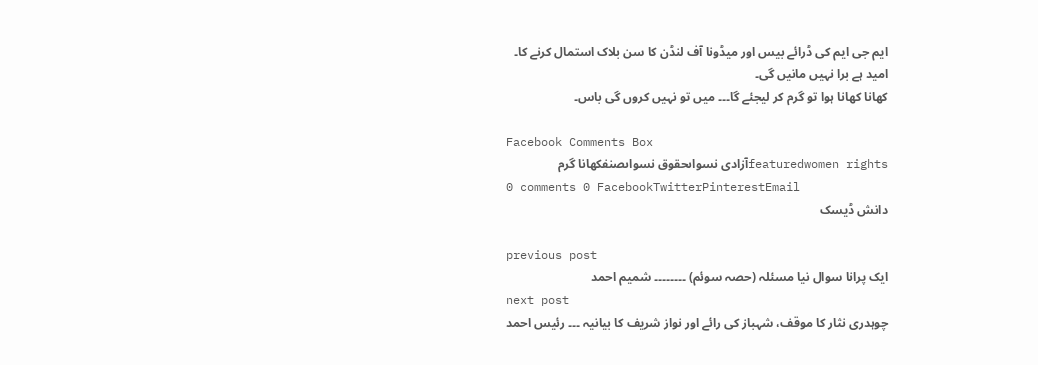ایم جی ایم کی ڈرائے بیس اور میڈونا آف لنڈن کا سن بلاک استمال کرنے کا۔
امید ہے برا نہیں مانیں گی۔
کھانا کھانا ہوا تو گرم کر لیجئے گا۔۔۔ میں تو نہیں کروں گی باس۔

Facebook Comments Box
featuredwomen rightsآزادی نسواںحقوق نسواںصنفکھانا گرم
0 comments 0 FacebookTwitterPinterestEmail
دانش ڈیسک

previous post
ایک پرانا سوال نیا مسئلہ (حصہ سوئم) ۔۔۔۔۔۔۔۔ شمیم احمد
next post
چوہدری نثار کا موقف، شہباز کی رائے اور نواز شریف کا بیانیہ ۔۔۔ رئیس احمد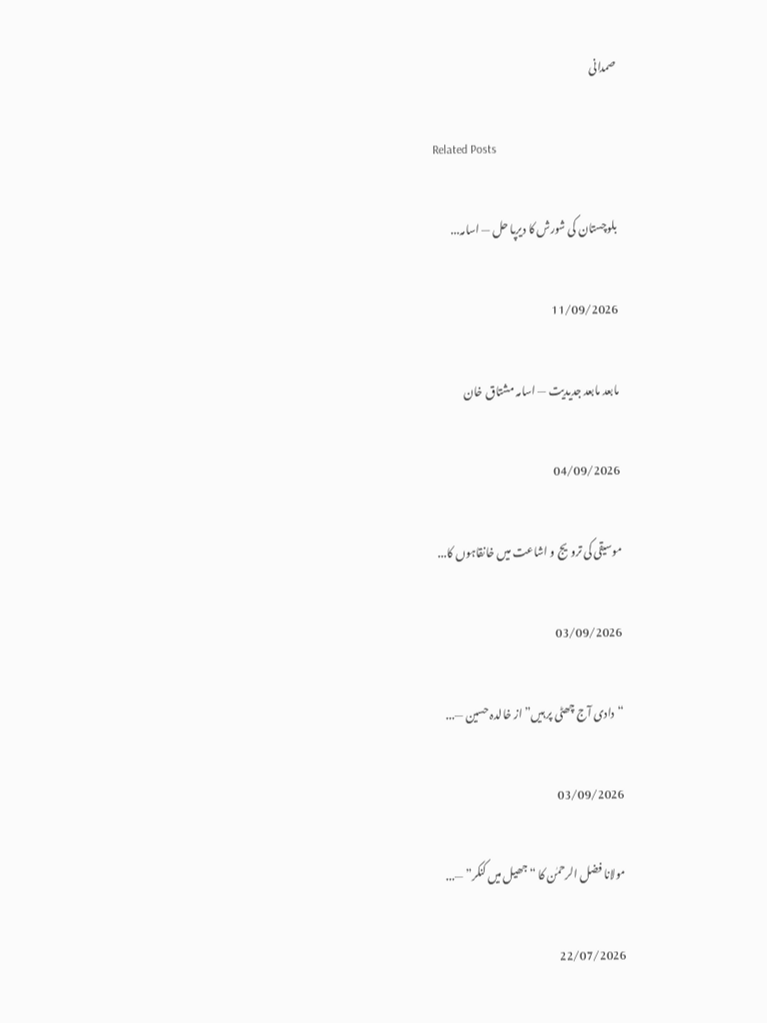صمدانی

Related Posts

بلوچستان کی شورش کا دیرپا حل — اسامہ...

11/09/2026

مابعد مابعد جدیدیت — اسامہ مشتاق خان

04/09/2026

موسیقی کی ترویج و اشاعت میں خانقاہوں کا...

03/09/2026

“دادی آج چھٹی پر ہیں”از خالدہ حسین —...

03/09/2026

مولانا فضل الرحمٰن کا “جھیل میں کنکر” —...

22/07/2026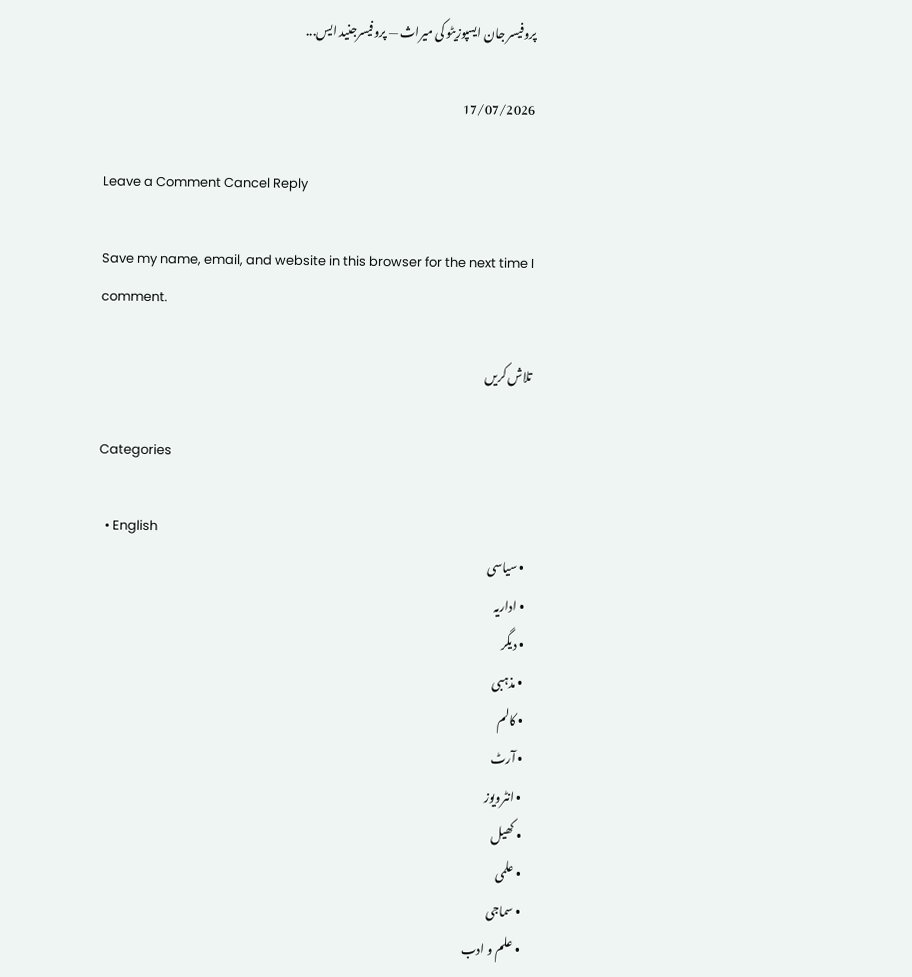پروفیسر جان ایسپوزیٹو کی میراث — پروفیسرجنید ایس...

17/07/2026

Leave a Comment Cancel Reply

Save my name, email, and website in this browser for the next time I comment.

تلاش کریں

Categories

  • English
  • سیاسی
  • اداریہ
  • دیگر
  • مذہبی
  • کالم
  • آرٹ
  • انٹرویوز
  • کھیل
  • علمی
  • سماجی
  • علم و ادب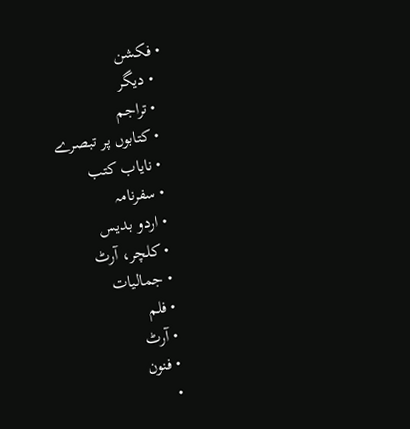• فکشن
  • دیگر
  • تراجم
  • کتابوں پر تبصرے
  • نایاب کتب
  • سفرنامہ
  • اردو بدیس
  • کلچر، آرٹ
  • جمالیات
  • فلم
  • آرٹ
  • فنون
  •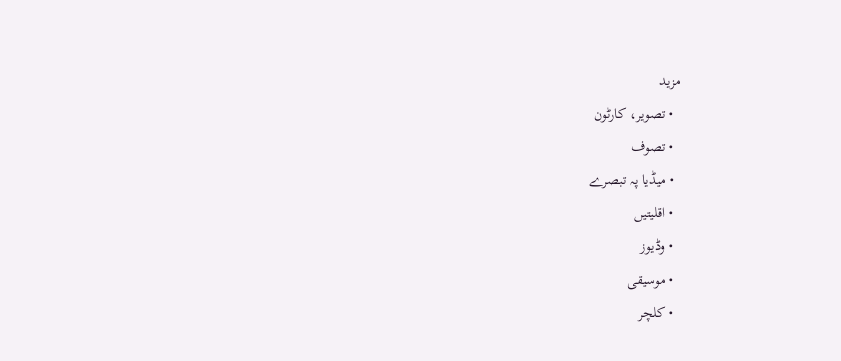مزید
  • تصویر، کارٹون
  • تصوف
  • میڈیا پہ تبصرے
  • اقلیتیں
  • وڈیوز
  • موسیقی
  • کلچر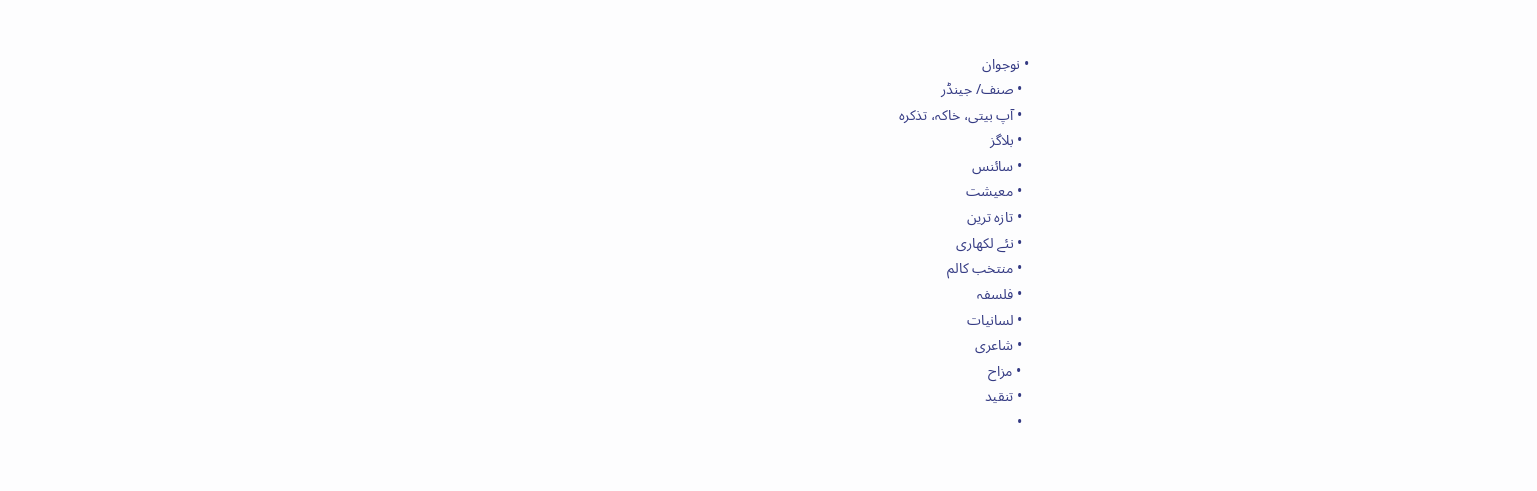• نوجوان
  • صنف/ جینڈر
  • آپ بیتی، خاکہ، تذکرہ
  • بلاگز
  • سائنس
  • معیشت
  • تازہ ترین
  • نئے لکھاری
  • منتخب کالم
  • فلسفہ
  • لسانیات
  • شاعری
  • مزاح
  • تنقید
  •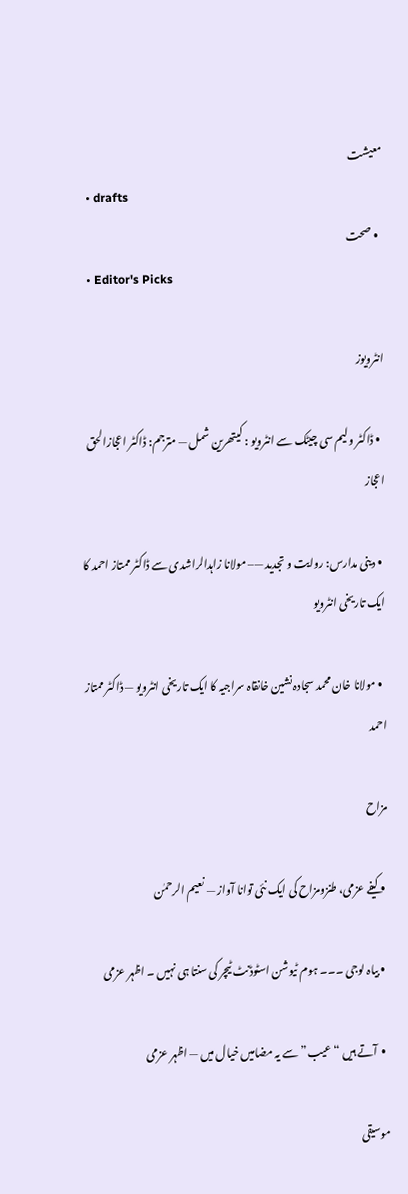معیشت
  • drafts
  • صحت
  • Editor's Picks

انٹرویوز

  • ڈاکٹر ولیم سی چیٹک سے انٹرویو : کیتھرین شمل — مترجم: ڈاکٹر اعجازالحق اعجاز

  • دینی مدارس: روایت و تجدید —– مولانا زاہدالراشدی سے ڈاکٹر ممتاز احمد کا ایک تاریخی انٹرویو

  • مولانا خان محمد سجادہ نشین خانقاہ سراجیہ کا ایک تاریخی انٹرویو — ڈاکٹر ممتاز احمد

مزاح

  • کیفے عزمی، طنزومزاح کی ایک نئی توانا آواز — نعیم الرحمٰن

  • بیاہ لوجی ۔۔۔ ہوم ٹیوشن اسٹوڈنٹ ٹیچر کی سنتا ہی نہیں ۔ اظہر عزمی

  •  آتے ہیں “عیب” سے یہ مضامیں خیال میں — اظہر عزمی

موسیقی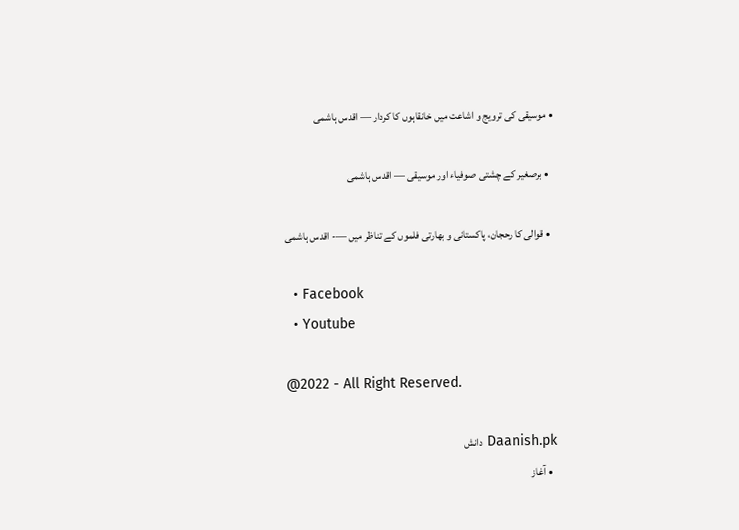• موسیقی کی ترویج و اشاعت میں خانقاہوں کا کردار — اقدس ہاشمی

  • برصغیر کے چشتی صوفیاء اور موسیقی — اقدس ہاشمی

  • قوالی کا رحجان، پاکستانی و بھارتی فلموں کے تناظر میں —- اقدس ہاشمی

  • Facebook
  • Youtube

@2022 - All Right Reserved.

Daanish.pk دانش
  • آغاز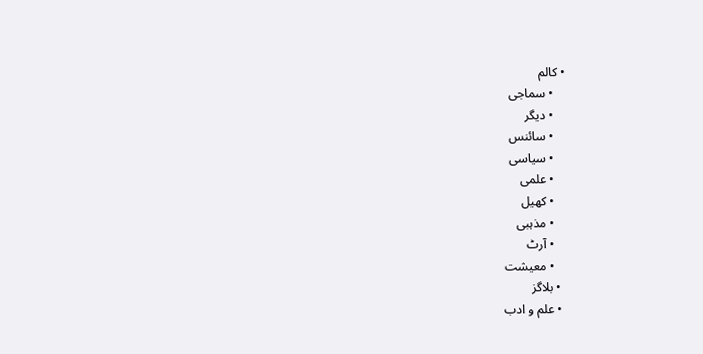• کالم
    • سماجی
    • دیگر
    • سائنس
    • سیاسی
    • علمی
    • کھیل
    • مذہبی
    • آرٹ
    • معیشت
  • بلاگز
  • علم و ادب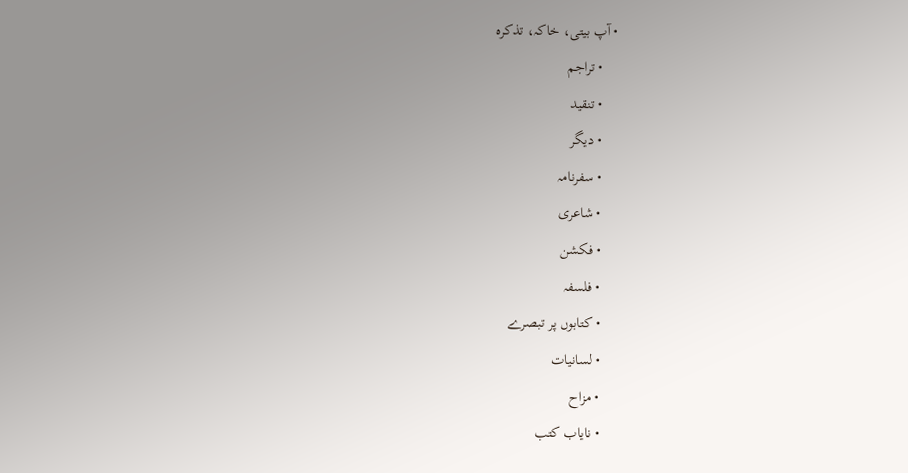• آپ بیتی، خاکہ، تذکرہ
    • تراجم
    • تنقید
    • دیگر
    • سفرنامہ
    • شاعری
    • فکشن
    • فلسفہ
    • کتابوں پر تبصرے
    • لسانیات
    • مزاح
    • نایاب کتب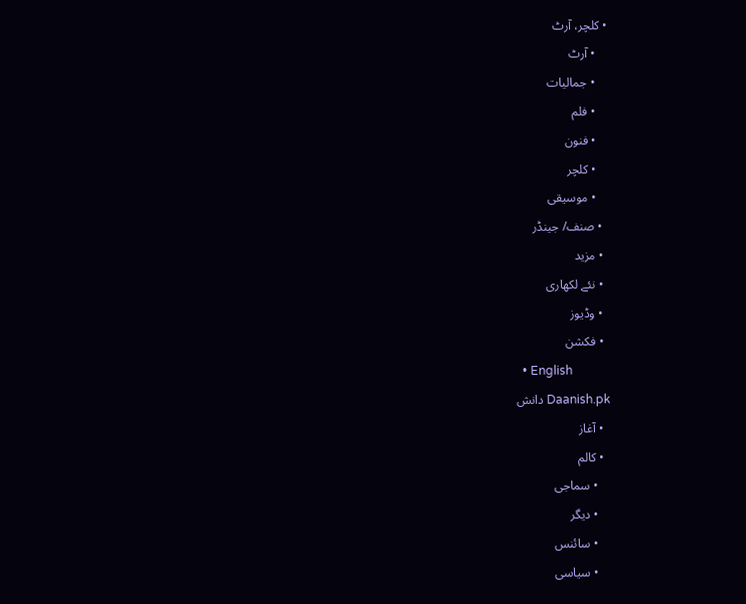• کلچر، آرٹ
    • آرٹ
    • جمالیات
    • فلم
    • فنون
    • کلچر
    • موسیقی
  • صنف/ جینڈر
  • مزید
  • نئے لکھاری
  • وڈیوز
  • فکشن
  • English
Daanish.pk دانش
  • آغاز
  • کالم
    • سماجی
    • دیگر
    • سائنس
    • سیاسی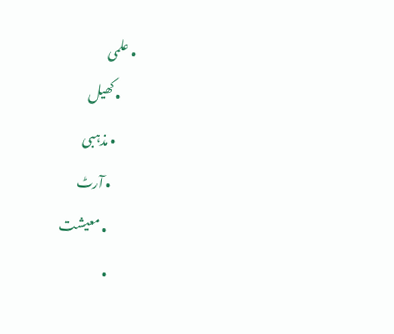• علمی
    • کھیل
    • مذہبی
    • آرٹ
    • معیشت
  •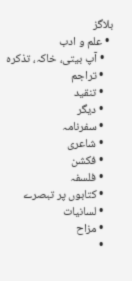بلاگز
  • علم و ادب
    • آپ بیتی، خاکہ، تذکرہ
    • تراجم
    • تنقید
    • دیگر
    • سفرنامہ
    • شاعری
    • فکشن
    • فلسفہ
    • کتابوں پر تبصرے
    • لسانیات
    • مزاح
    •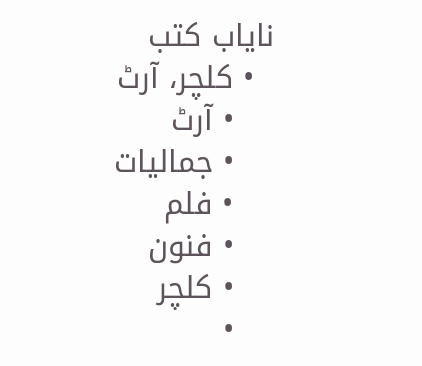نایاب کتب
  • کلچر، آرٹ
    • آرٹ
    • جمالیات
    • فلم
    • فنون
    • کلچر
    •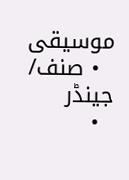موسیقی
  • صنف/ جینڈر
  •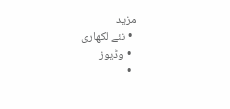مزید
  • نئے لکھاری
  • وڈیوز
  •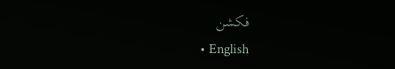فکشن
  • English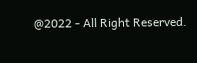@2022 - All Right Reserved.